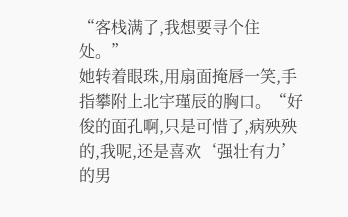“客栈满了,我想要寻个住处。”
她转着眼珠,用扇面掩唇一笑,手指攀附上北宇瑾辰的胸口。“好俊的面孔啊,只是可惜了,病殃殃的,我呢,还是喜欢‘强壮有力’的男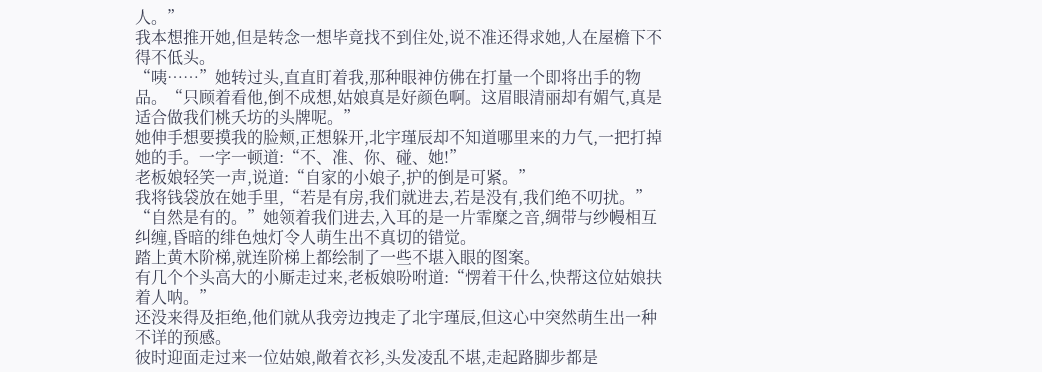人。”
我本想推开她,但是转念一想毕竟找不到住处,说不准还得求她,人在屋檐下不得不低头。
“咦……”她转过头,直直盯着我,那种眼神仿佛在打量一个即将出手的物品。“只顾着看他,倒不成想,姑娘真是好颜色啊。这眉眼清丽却有媚气,真是适合做我们桃夭坊的头牌呢。”
她伸手想要摸我的脸颊,正想躲开,北宇瑾辰却不知道哪里来的力气,一把打掉她的手。一字一顿道:“不、准、你、碰、她!”
老板娘轻笑一声,说道:“自家的小娘子,护的倒是可紧。”
我将钱袋放在她手里,“若是有房,我们就进去,若是没有,我们绝不叨扰。”
“自然是有的。”她领着我们进去,入耳的是一片霏糜之音,绸带与纱幔相互纠缠,昏暗的绯色烛灯令人萌生出不真切的错觉。
踏上黄木阶梯,就连阶梯上都绘制了一些不堪入眼的图案。
有几个个头高大的小厮走过来,老板娘吩咐道:“愣着干什么,快帮这位姑娘扶着人呐。”
还没来得及拒绝,他们就从我旁边拽走了北宇瑾辰,但这心中突然萌生出一种不详的预感。
彼时迎面走过来一位姑娘,敞着衣衫,头发凌乱不堪,走起路脚步都是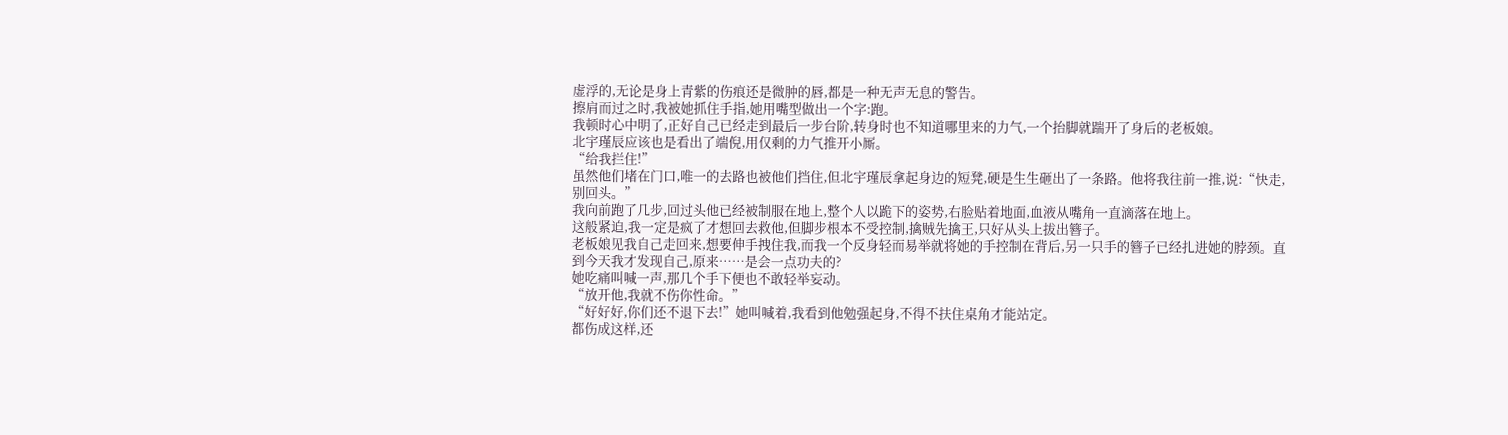虚浮的,无论是身上青紫的伤痕还是微肿的唇,都是一种无声无息的警告。
擦肩而过之时,我被她抓住手指,她用嘴型做出一个字:跑。
我顿时心中明了,正好自己已经走到最后一步台阶,转身时也不知道哪里来的力气,一个抬脚就踹开了身后的老板娘。
北宇瑾辰应该也是看出了端倪,用仅剩的力气推开小厮。
“给我拦住!”
虽然他们堵在门口,唯一的去路也被他们挡住,但北宇瑾辰拿起身边的短凳,硬是生生砸出了一条路。他将我往前一推,说:“快走,别回头。”
我向前跑了几步,回过头他已经被制服在地上,整个人以跪下的姿势,右脸贴着地面,血液从嘴角一直滴落在地上。
这般紧迫,我一定是疯了才想回去救他,但脚步根本不受控制,擒贼先擒王,只好从头上拔出簪子。
老板娘见我自己走回来,想要伸手拽住我,而我一个反身轻而易举就将她的手控制在背后,另一只手的簪子已经扎进她的脖颈。直到今天我才发现自己,原来……是会一点功夫的?
她吃痛叫喊一声,那几个手下便也不敢轻举妄动。
“放开他,我就不伤你性命。”
“好好好,你们还不退下去!”她叫喊着,我看到他勉强起身,不得不扶住桌角才能站定。
都伤成这样,还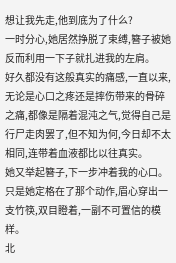想让我先走,他到底为了什么?
一时分心,她居然挣脱了束缚,簪子被她反而利用一下子就扎进我的左肩。
好久都没有这般真实的痛感,一直以来,无论是心口之疼还是摔伤带来的骨碎之痛,都像是隔着混沌之气,觉得自己是行尸走肉罢了,但不知为何,今日却不太相同,连带着血液都比以往真实。
她又举起簪子,下一步冲着我的心口。
只是她定格在了那个动作,眉心穿出一支竹筷,双目瞪着,一副不可置信的模样。
北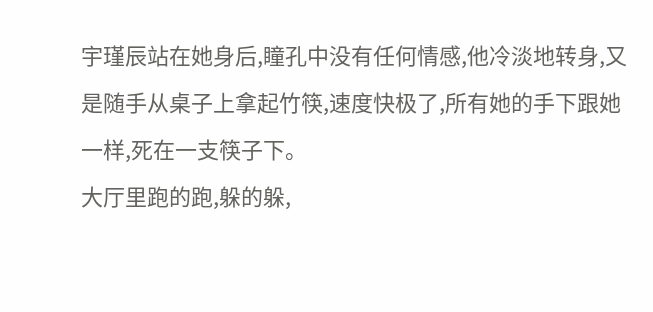宇瑾辰站在她身后,瞳孔中没有任何情感,他冷淡地转身,又是随手从桌子上拿起竹筷,速度快极了,所有她的手下跟她一样,死在一支筷子下。
大厅里跑的跑,躲的躲,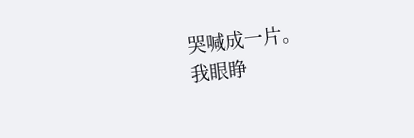哭喊成一片。
我眼睁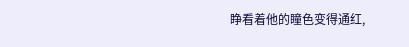睁看着他的瞳色变得通红,